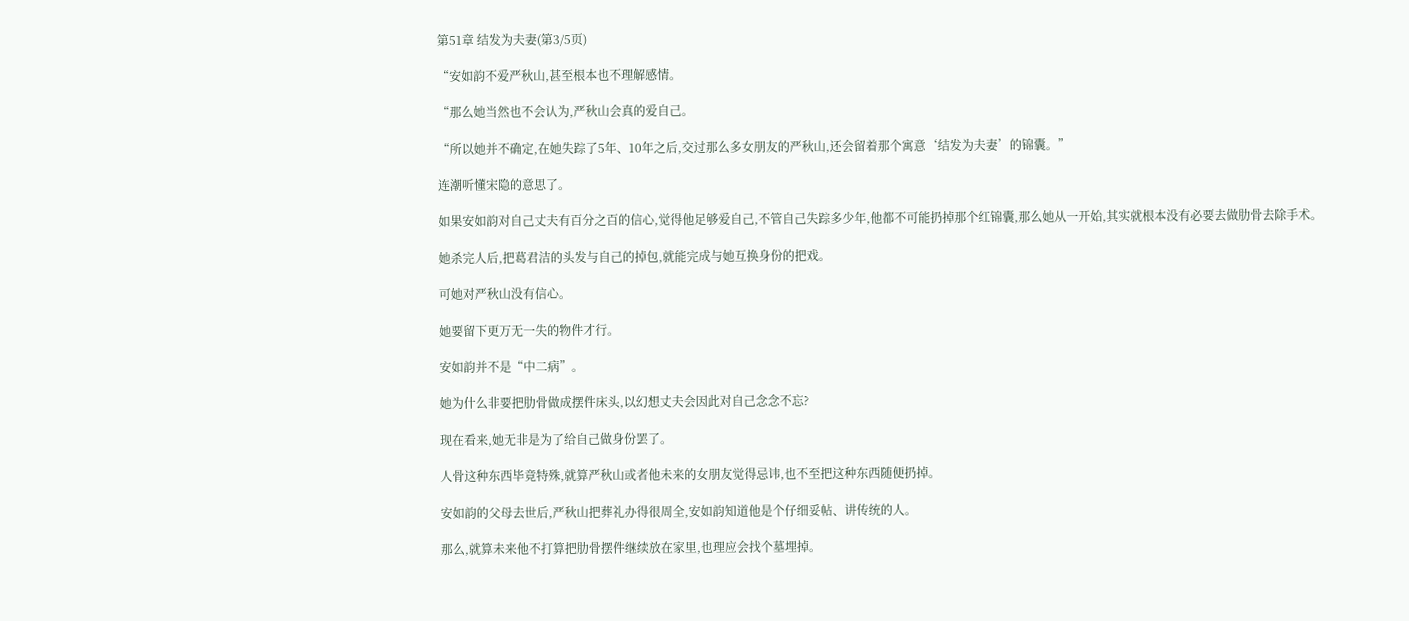第51章 结发为夫妻(第3/5页)

“安如韵不爱严秋山,甚至根本也不理解感情。

“那么她当然也不会认为,严秋山会真的爱自己。

“所以她并不确定,在她失踪了5年、10年之后,交过那么多女朋友的严秋山,还会留着那个寓意‘结发为夫妻’的锦囊。”

连潮听懂宋隐的意思了。

如果安如韵对自己丈夫有百分之百的信心,觉得他足够爱自己,不管自己失踪多少年,他都不可能扔掉那个红锦囊,那么她从一开始,其实就根本没有必要去做肋骨去除手术。

她杀完人后,把葛君洁的头发与自己的掉包,就能完成与她互换身份的把戏。

可她对严秋山没有信心。

她要留下更万无一失的物件才行。

安如韵并不是“中二病”。

她为什么非要把肋骨做成摆件床头,以幻想丈夫会因此对自己念念不忘?

现在看来,她无非是为了给自己做身份罢了。

人骨这种东西毕竟特殊,就算严秋山或者他未来的女朋友觉得忌讳,也不至把这种东西随便扔掉。

安如韵的父母去世后,严秋山把葬礼办得很周全,安如韵知道他是个仔细妥帖、讲传统的人。

那么,就算未来他不打算把肋骨摆件继续放在家里,也理应会找个墓埋掉。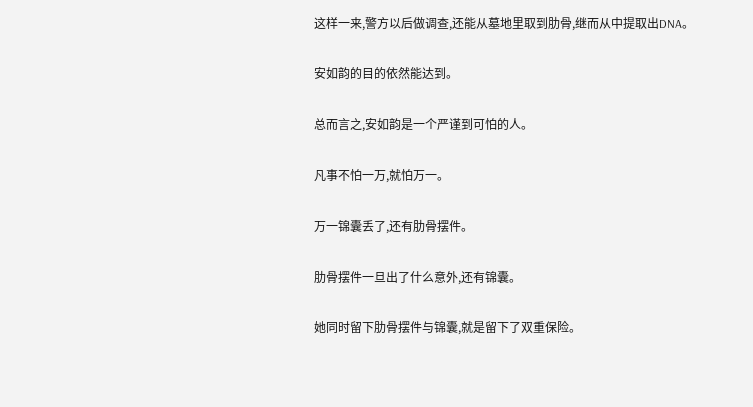这样一来,警方以后做调查,还能从墓地里取到肋骨,继而从中提取出DNA。

安如韵的目的依然能达到。

总而言之,安如韵是一个严谨到可怕的人。

凡事不怕一万,就怕万一。

万一锦囊丢了,还有肋骨摆件。

肋骨摆件一旦出了什么意外,还有锦囊。

她同时留下肋骨摆件与锦囊,就是留下了双重保险。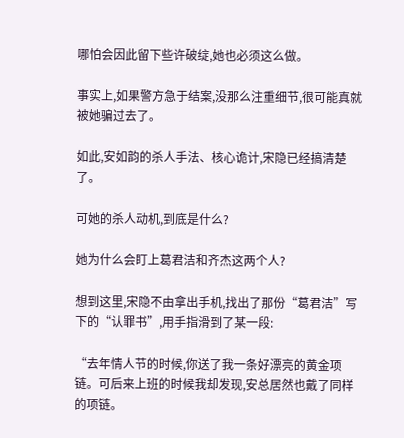哪怕会因此留下些许破绽,她也必须这么做。

事实上,如果警方急于结案,没那么注重细节,很可能真就被她骗过去了。

如此,安如韵的杀人手法、核心诡计,宋隐已经搞清楚了。

可她的杀人动机,到底是什么?

她为什么会盯上葛君洁和齐杰这两个人?

想到这里,宋隐不由拿出手机,找出了那份“葛君洁”写下的“认罪书”,用手指滑到了某一段:

“去年情人节的时候,你送了我一条好漂亮的黄金项链。可后来上班的时候我却发现,安总居然也戴了同样的项链。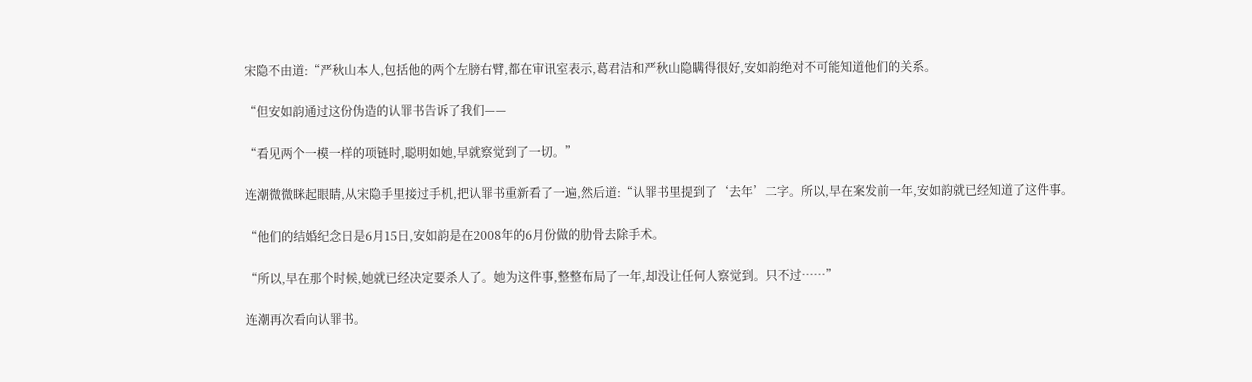宋隐不由道:“严秋山本人,包括他的两个左膀右臂,都在审讯室表示,葛君洁和严秋山隐瞒得很好,安如韵绝对不可能知道他们的关系。

“但安如韵通过这份伪造的认罪书告诉了我们——

“看见两个一模一样的项链时,聪明如她,早就察觉到了一切。”

连潮微微眯起眼睛,从宋隐手里接过手机,把认罪书重新看了一遍,然后道:“认罪书里提到了‘去年’二字。所以,早在案发前一年,安如韵就已经知道了这件事。

“他们的结婚纪念日是6月15日,安如韵是在2008年的6月份做的肋骨去除手术。

“所以,早在那个时候,她就已经决定要杀人了。她为这件事,整整布局了一年,却没让任何人察觉到。只不过……”

连潮再次看向认罪书。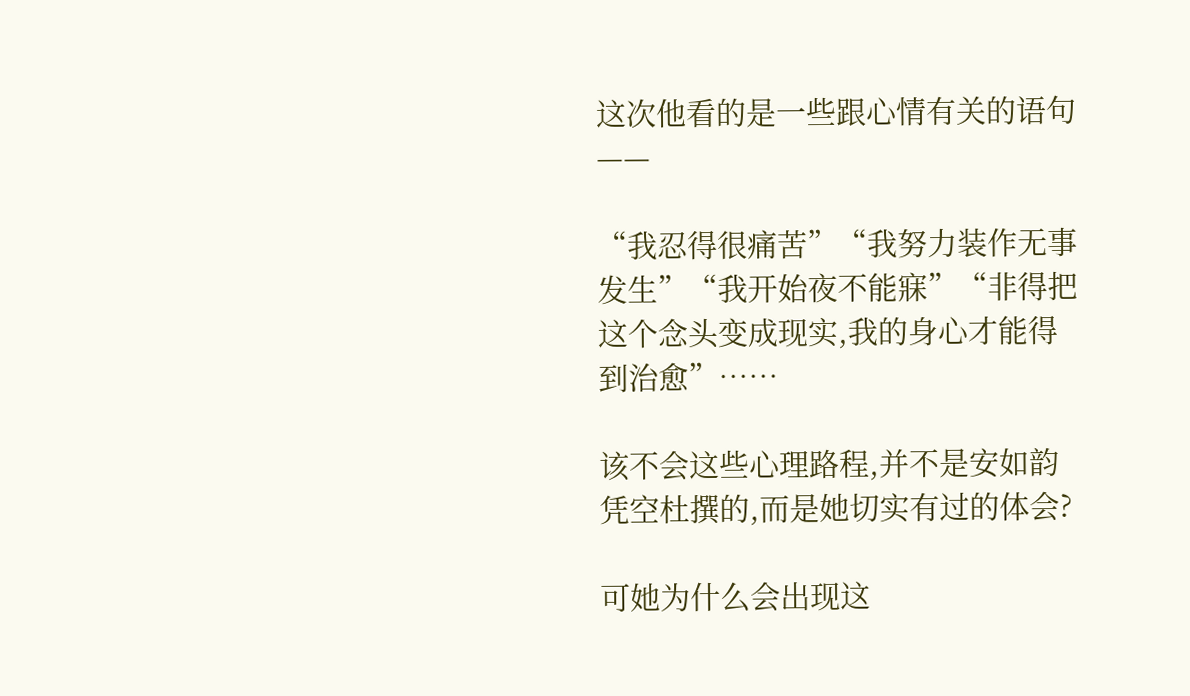这次他看的是一些跟心情有关的语句——

“我忍得很痛苦”“我努力装作无事发生”“我开始夜不能寐”“非得把这个念头变成现实,我的身心才能得到治愈”……

该不会这些心理路程,并不是安如韵凭空杜撰的,而是她切实有过的体会?

可她为什么会出现这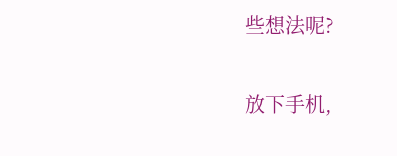些想法呢?

放下手机,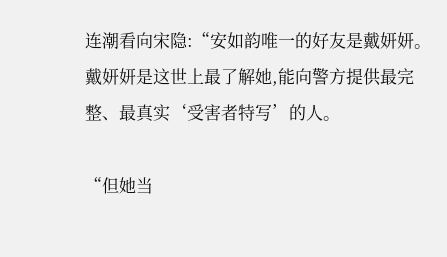连潮看向宋隐:“安如韵唯一的好友是戴妍妍。戴妍妍是这世上最了解她,能向警方提供最完整、最真实‘受害者特写’的人。

“但她当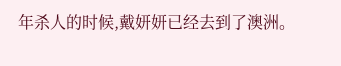年杀人的时候,戴妍妍已经去到了澳洲。